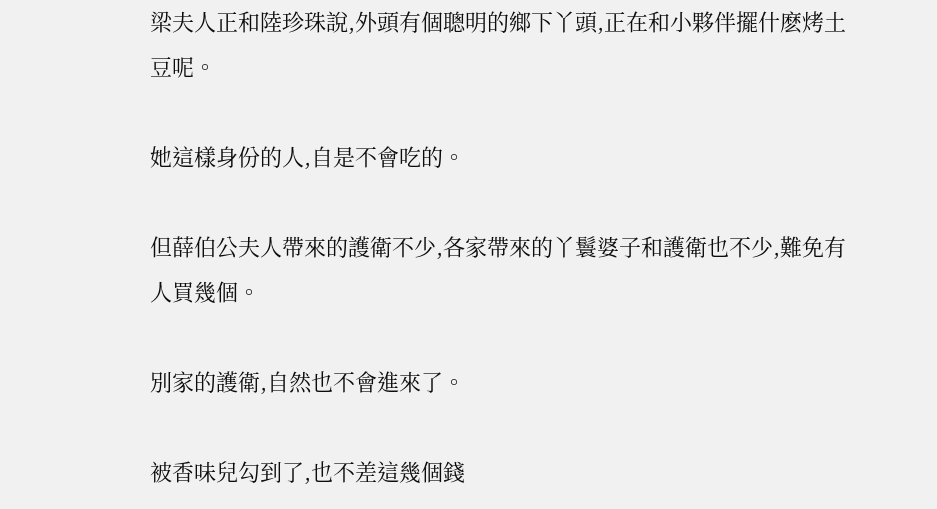梁夫人正和陸珍珠說,外頭有個聰明的鄉下丫頭,正在和小夥伴擺什麽烤土豆呢。

她這樣身份的人,自是不會吃的。

但薛伯公夫人帶來的護衛不少,各家帶來的丫鬟婆子和護衛也不少,難免有人買幾個。

別家的護衛,自然也不會進來了。

被香味兒勾到了,也不差這幾個錢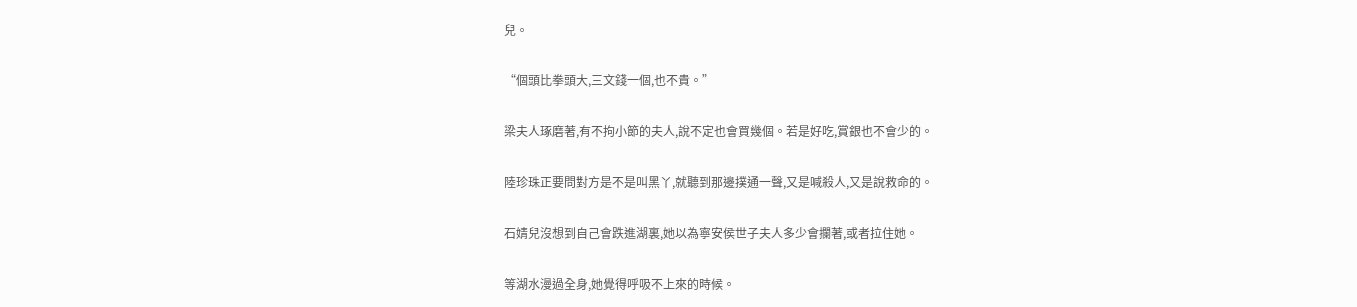兒。

“個頭比拳頭大,三文錢一個,也不貴。”

梁夫人琢磨著,有不拘小節的夫人,說不定也會買幾個。若是好吃,賞銀也不會少的。

陸珍珠正要問對方是不是叫黑丫,就聽到那邊撲通一聲,又是喊殺人,又是說救命的。

石婧兒沒想到自己會跌進湖裏,她以為寧安侯世子夫人多少會攔著,或者拉住她。

等湖水漫過全身,她覺得呼吸不上來的時候。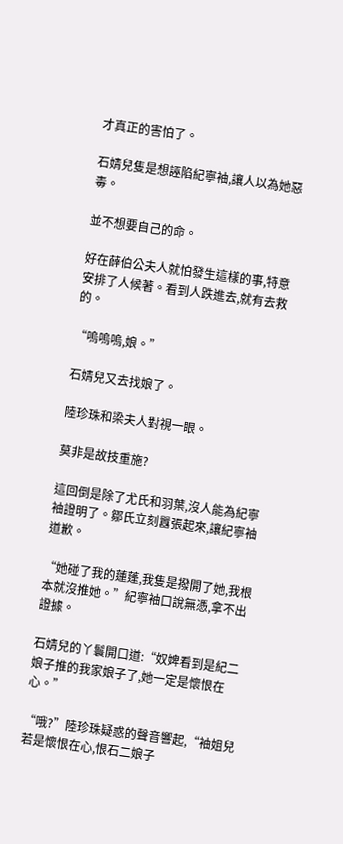才真正的害怕了。

石婧兒隻是想誣陷紀寧袖,讓人以為她惡毒。

並不想要自己的命。

好在薛伯公夫人就怕發生這樣的事,特意安排了人候著。看到人跌進去,就有去救的。

“嗚嗚嗚,娘。”

石婧兒又去找娘了。

陸珍珠和梁夫人對視一眼。

莫非是故技重施?

這回倒是除了尤氏和羽葉,沒人能為紀寧袖證明了。鄒氏立刻囂張起來,讓紀寧袖道歉。

“她碰了我的蓮蓬,我隻是撥開了她,我根本就沒推她。”紀寧袖口說無憑,拿不出證據。

石婧兒的丫鬟開口道:“奴婢看到是紀二娘子推的我家娘子了,她一定是懷恨在心。”

“哦?”陸珍珠疑惑的聲音響起,“袖姐兒若是懷恨在心,恨石二娘子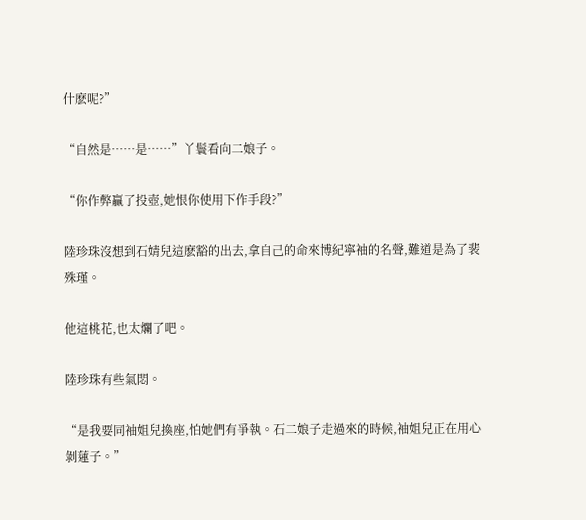什麽呢?”

“自然是……是……”丫鬟看向二娘子。

“你作弊贏了投壺,她恨你使用下作手段?”

陸珍珠沒想到石婧兒這麽豁的出去,拿自己的命來博紀寧袖的名聲,難道是為了裴殊瑾。

他這桃花,也太爛了吧。

陸珍珠有些氣悶。

“是我要同袖姐兒換座,怕她們有爭執。石二娘子走過來的時候,袖姐兒正在用心剝蓮子。”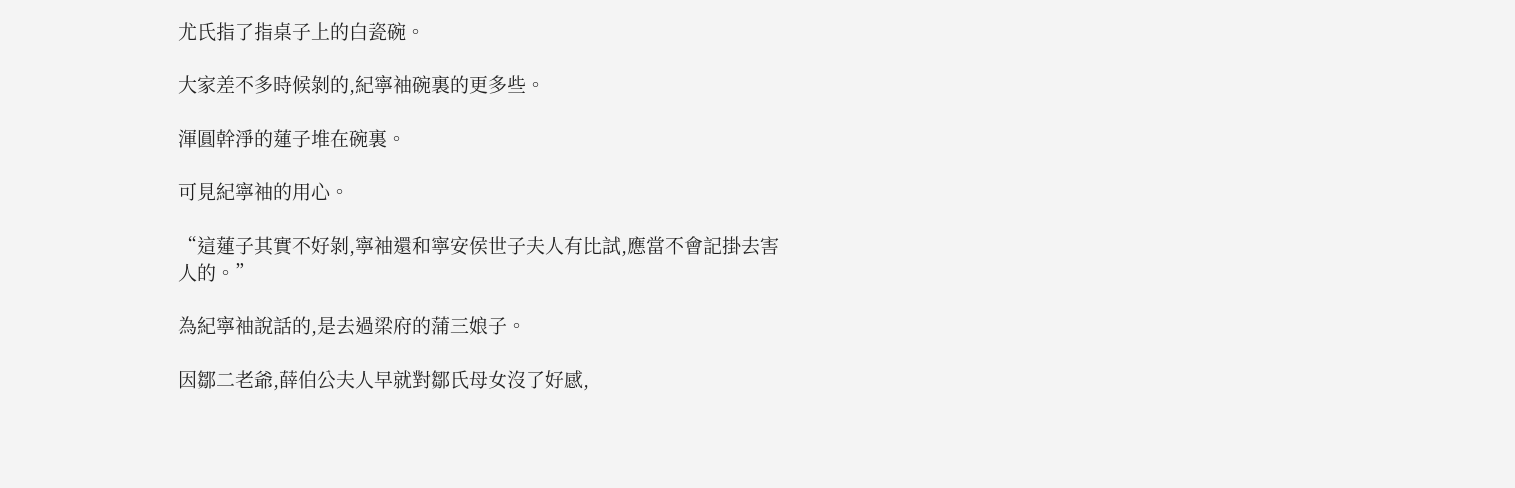尤氏指了指桌子上的白瓷碗。

大家差不多時候剝的,紀寧袖碗裏的更多些。

渾圓幹淨的蓮子堆在碗裏。

可見紀寧袖的用心。

“這蓮子其實不好剝,寧袖還和寧安侯世子夫人有比試,應當不會記掛去害人的。”

為紀寧袖說話的,是去過梁府的蒲三娘子。

因鄒二老爺,薛伯公夫人早就對鄒氏母女沒了好感,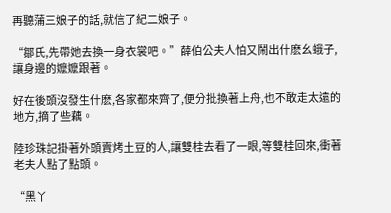再聽蒲三娘子的話,就信了紀二娘子。

“鄒氏,先帶她去換一身衣裳吧。”薛伯公夫人怕又鬧出什麽幺蛾子,讓身邊的嬤嬤跟著。

好在後頭沒發生什麽,各家都來齊了,便分批換著上舟,也不敢走太遠的地方,摘了些藕。

陸珍珠記掛著外頭賣烤土豆的人,讓雙桂去看了一眼,等雙桂回來,衝著老夫人點了點頭。

“黑丫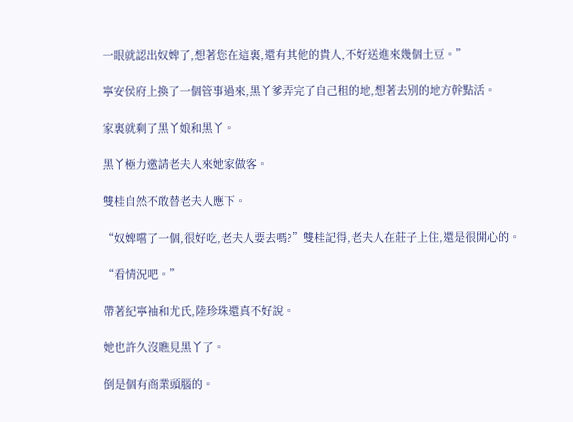一眼就認出奴婢了,想著您在這裏,還有其他的貴人,不好送進來幾個土豆。”

寧安侯府上換了一個管事過來,黑丫爹弄完了自己租的地,想著去別的地方幹點活。

家裏就剩了黑丫娘和黑丫。

黑丫極力邀請老夫人來她家做客。

雙桂自然不敢替老夫人應下。

“奴婢嚐了一個,很好吃,老夫人要去嗎?”雙桂記得,老夫人在莊子上住,還是很開心的。

“看情況吧。”

帶著紀寧袖和尤氏,陸珍珠還真不好說。

她也許久沒瞧見黑丫了。

倒是個有商業頭腦的。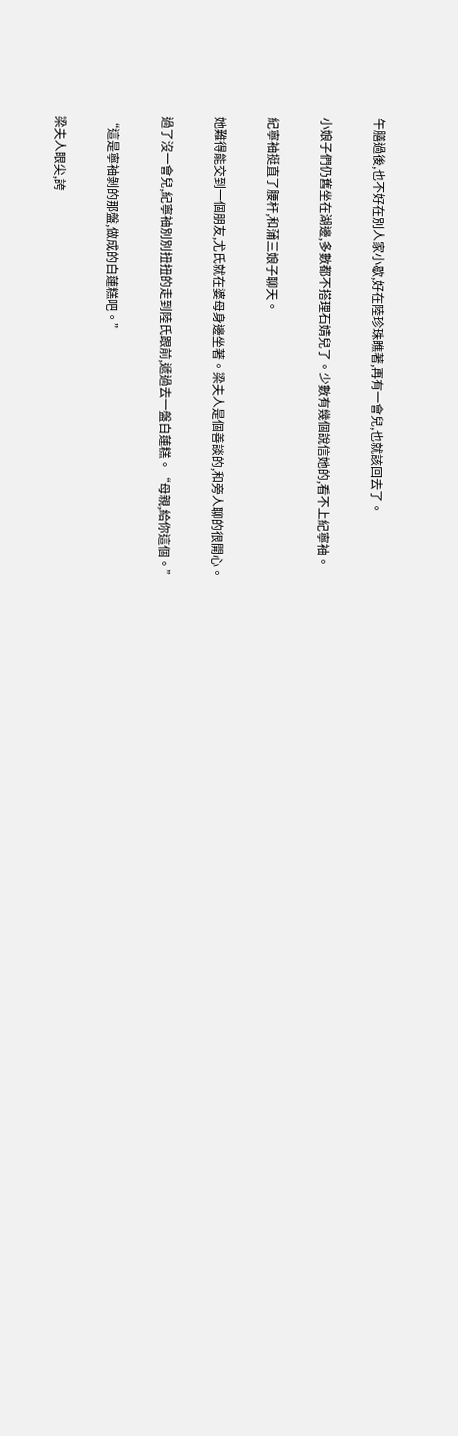午膳過後,也不好在別人家小歇,好在陸珍珠瞧著,再有一會兒,也就該回去了。

小娘子們仍舊坐在湖邊,多數都不搭理石婧兒了。少數有幾個說信她的,看不上紀寧袖。

紀寧袖挺直了腰杆,和蒲三娘子聊天。

她難得能交到一個朋友,尤氏就在婆母身邊坐著。梁夫人是個善談的,和旁人聊的很開心。

過了沒一會兒,紀寧袖別別扭扭的走到陸氏跟前,遞過去一盤白蓮糕。“母親,給你這個。”

“這是寧袖剝的那盤,做成的白蓮糕吧。”

梁夫人眼尖,誇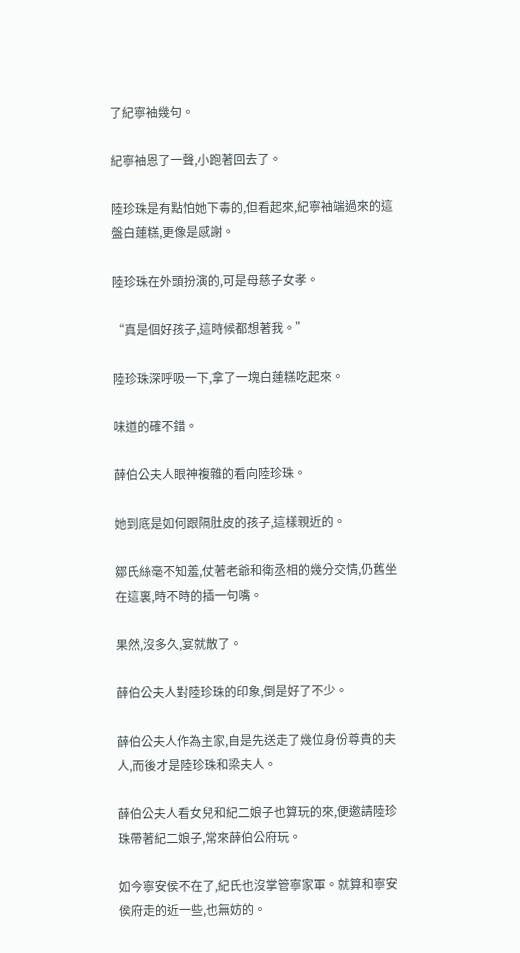了紀寧袖幾句。

紀寧袖恩了一聲,小跑著回去了。

陸珍珠是有點怕她下毒的,但看起來,紀寧袖端過來的這盤白蓮糕,更像是感謝。

陸珍珠在外頭扮演的,可是母慈子女孝。

“真是個好孩子,這時候都想著我。”

陸珍珠深呼吸一下,拿了一塊白蓮糕吃起來。

味道的確不錯。

薛伯公夫人眼神複雜的看向陸珍珠。

她到底是如何跟隔肚皮的孩子,這樣親近的。

鄒氏絲毫不知羞,仗著老爺和衛丞相的幾分交情,仍舊坐在這裏,時不時的插一句嘴。

果然,沒多久,宴就散了。

薛伯公夫人對陸珍珠的印象,倒是好了不少。

薛伯公夫人作為主家,自是先送走了幾位身份尊貴的夫人,而後才是陸珍珠和梁夫人。

薛伯公夫人看女兒和紀二娘子也算玩的來,便邀請陸珍珠帶著紀二娘子,常來薛伯公府玩。

如今寧安侯不在了,紀氏也沒掌管寧家軍。就算和寧安侯府走的近一些,也無妨的。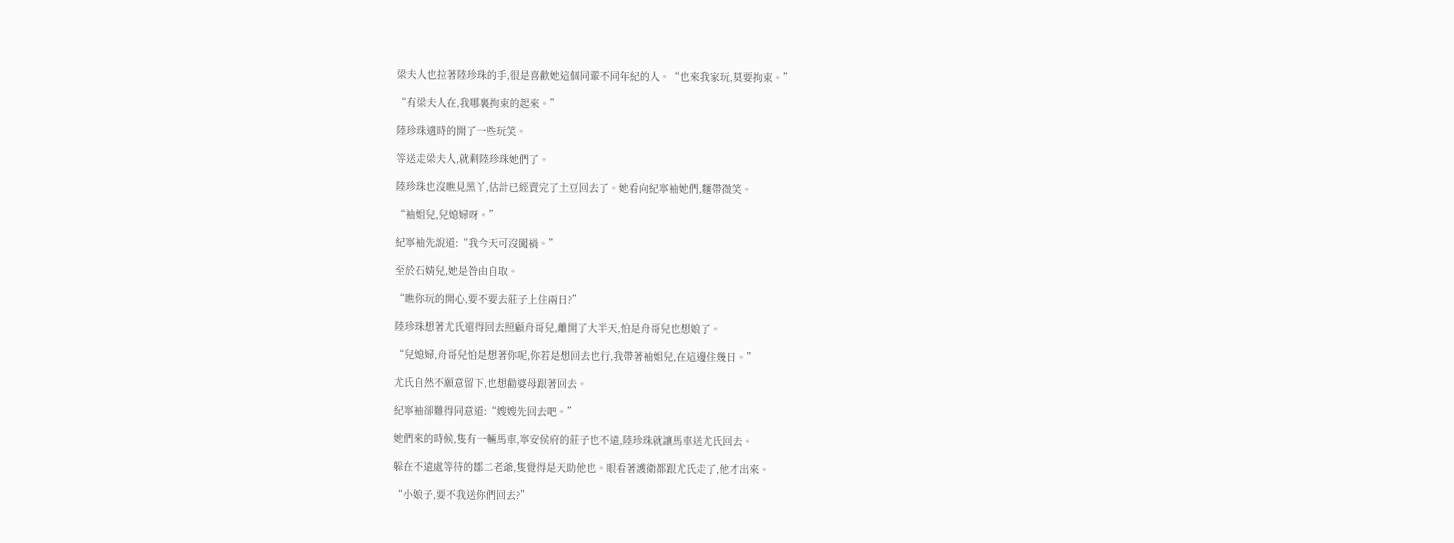梁夫人也拉著陸珍珠的手,很是喜歡她這個同輩不同年紀的人。“也來我家玩,莫要拘束。”

“有梁夫人在,我哪裏拘束的起來。”

陸珍珠適時的開了一些玩笑。

等送走梁夫人,就剩陸珍珠她們了。

陸珍珠也沒瞧見黑丫,估計已經賣完了土豆回去了。她看向紀寧袖她們,麵帶微笑。

“袖姐兒,兒媳婦呀。”

紀寧袖先說道:“我今天可沒闖禍。”

至於石婧兒,她是咎由自取。

“瞧你玩的開心,要不要去莊子上住兩日?”

陸珍珠想著尤氏還得回去照顧舟哥兒,離開了大半天,怕是舟哥兒也想娘了。

“兒媳婦,舟哥兒怕是想著你呢,你若是想回去也行,我帶著袖姐兒,在這邊住幾日。”

尤氏自然不願意留下,也想勸婆母跟著回去。

紀寧袖卻難得同意道:“嫂嫂先回去吧。”

她們來的時候,隻有一輛馬車,寧安侯府的莊子也不遠,陸珍珠就讓馬車送尤氏回去。

躲在不遠處等待的鄒二老爺,隻覺得是天助他也。眼看著護衛都跟尤氏走了,他才出來。

“小娘子,要不我送你們回去?”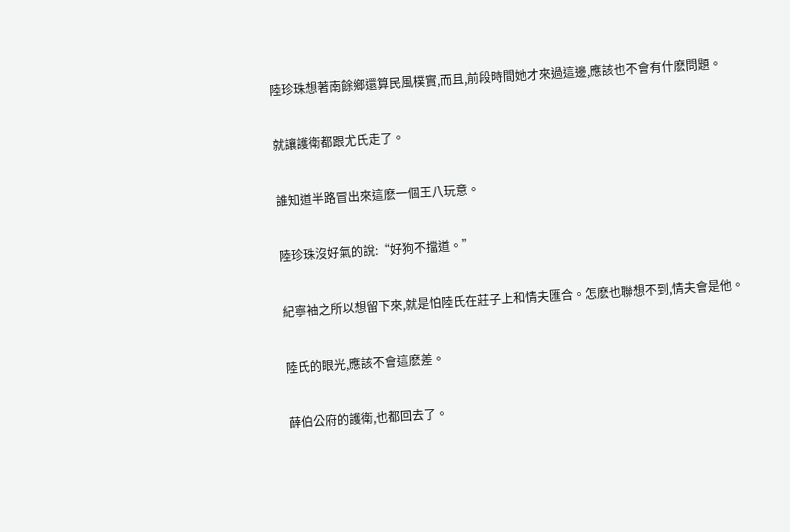陸珍珠想著南餘鄉還算民風樸實,而且,前段時間她才來過這邊,應該也不會有什麽問題。

就讓護衛都跟尤氏走了。

誰知道半路冒出來這麽一個王八玩意。

陸珍珠沒好氣的說:“好狗不擋道。”

紀寧袖之所以想留下來,就是怕陸氏在莊子上和情夫匯合。怎麽也聯想不到,情夫會是他。

陸氏的眼光,應該不會這麽差。

薛伯公府的護衛,也都回去了。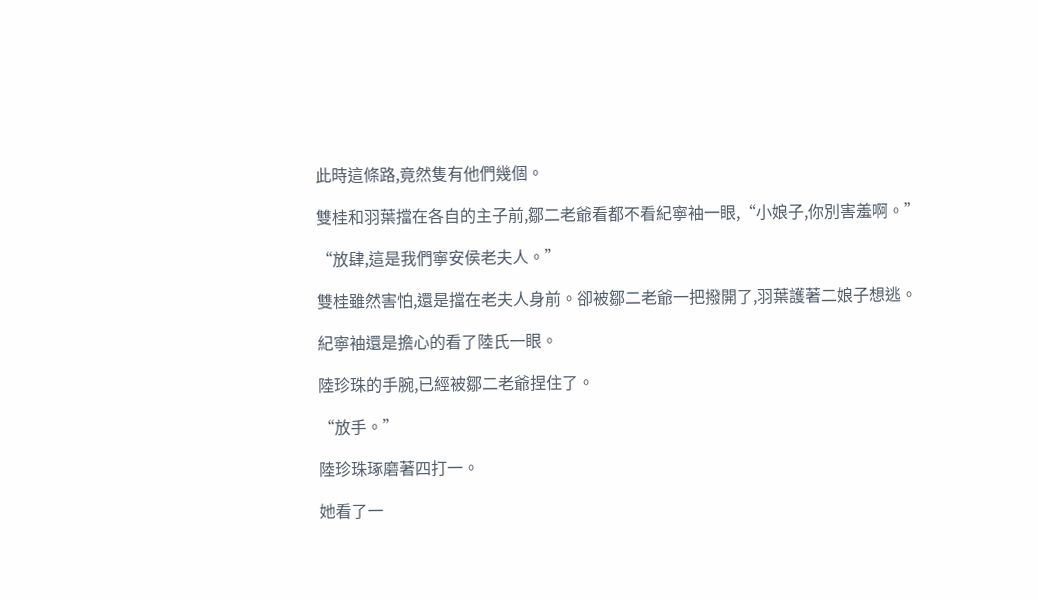此時這條路,竟然隻有他們幾個。

雙桂和羽葉擋在各自的主子前,鄒二老爺看都不看紀寧袖一眼,“小娘子,你別害羞啊。”

“放肆,這是我們寧安侯老夫人。”

雙桂雖然害怕,還是擋在老夫人身前。卻被鄒二老爺一把撥開了,羽葉護著二娘子想逃。

紀寧袖還是擔心的看了陸氏一眼。

陸珍珠的手腕,已經被鄒二老爺捏住了。

“放手。”

陸珍珠琢磨著四打一。

她看了一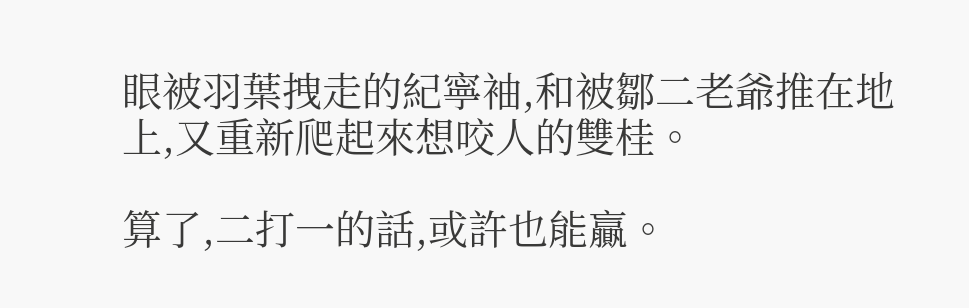眼被羽葉拽走的紀寧袖,和被鄒二老爺推在地上,又重新爬起來想咬人的雙桂。

算了,二打一的話,或許也能贏。